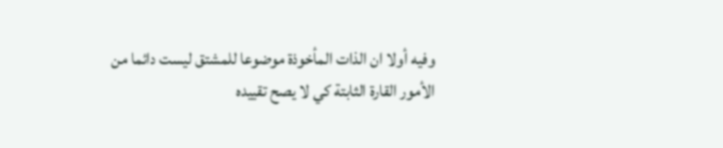وفيه أولا ان الذات المأخوذة موضوعا للمشتق ليست دائما من الأمور القارة الثابتة كي لا يصح تقييده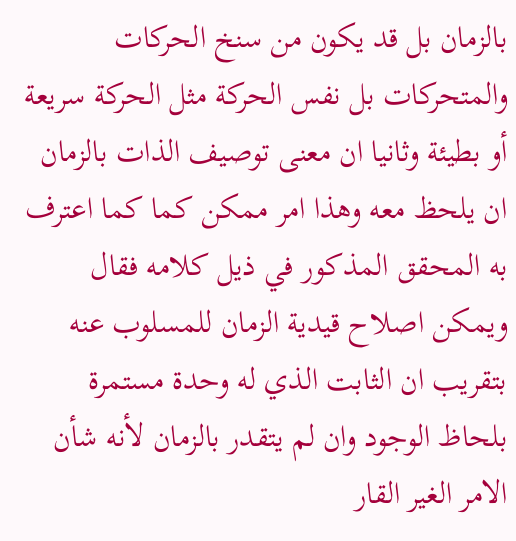بالزمان بل قد يكون من سنخ الحركات والمتحركات بل نفس الحركة مثل الحركة سريعة أو بطيئة وثانيا ان معنى توصيف الذات بالزمان ان يلحظ معه وهذا امر ممكن كما كما اعترف به المحقق المذكور في ذيل كلامه فقال ويمكن اصلاح قيدية الزمان للمسلوب عنه بتقريب ان الثابت الذي له وحدة مستمرة بلحاظ الوجود وان لم يتقدر بالزمان لأنه شأن الامر الغير القار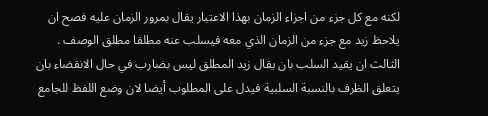لكنه مع كل جزء من اجزاء الزمان بهذا الاعتبار يقال بمرور الزمان عليه فصح ان يلاحظ زيد مع جزء من الزمان الذي معه فيسلب عنه مطلقا مطلق الوصف .
الثالث ان يقيد السلب بان يقال زيد المطلق ليس بضارب في حال الانقضاء بان يتعلق الظرف بالنسبة السلبية فيدل على المطلوب أيضا لان وضع اللفظ للجامع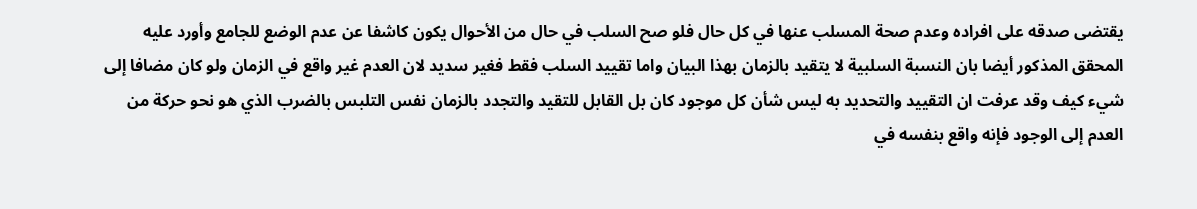يقتضى صدقه على افراده وعدم صحة المسلب عنها في كل حال فلو صح السلب في حال من الأحوال يكون كاشفا عن عدم الوضع للجامع وأورد عليه المحقق المذكور أيضا بان النسبة السلبية لا يتقيد بالزمان بهذا البيان واما تقييد السلب فقط فغير سديد لان العدم غير واقع في الزمان ولو كان مضافا إلى شيء كيف وقد عرفت ان التقييد والتحديد به ليس شأن كل موجود كان بل القابل للتقيد والتجدد بالزمان نفس التلبس بالضرب الذي هو نحو حركة من العدم إلى الوجود فإنه واقع بنفسه في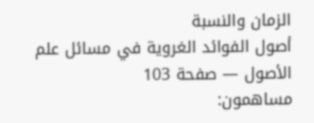الزمان والنسبة
أصول الفوائد الغروية في مسائل علم الأصول — صفحة 103
مساهمون: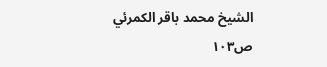الشيخ محمد باقر الكمرئي
ص١٠٣